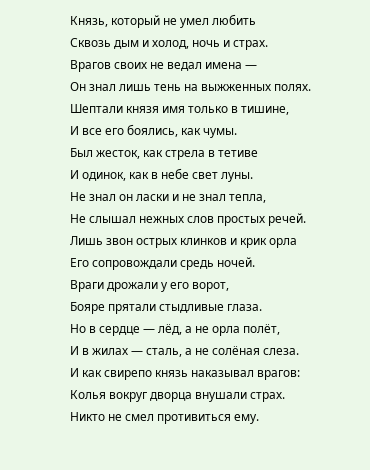Князь, который не умел любить
Сквозь дым и холод, ночь и страх.
Врагов своих не ведал имена —
Он знал лишь тень на выжженных полях.
Шептали князя имя только в тишине,
И все его боялись, как чумы.
Был жесток, как стрела в тетиве
И одинок, как в небе свет луны.
Не знал он ласки и не знал тепла,
Не слышал нежных слов простых речей.
Лишь звон острых клинков и крик орла
Его сопровождали средь ночей.
Враги дрожали у его ворот,
Бояре прятали стыдливые глаза.
Но в сердце — лёд, а не орла полёт,
И в жилах — сталь, а не солёная слеза.
И как свирепо князь наказывал врагов:
Колья вокруг дворца внушали страх.
Никто не смел противиться ему.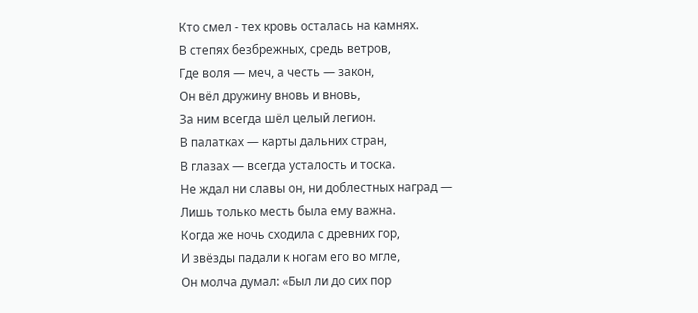Кто смел - тех кровь осталась на камнях.
В степях безбрежных, средь ветров,
Где воля — меч, а честь — закон,
Он вёл дружину вновь и вновь,
За ним всегда шёл целый легион.
В палатках — карты дальних стран,
В глазах — всегда усталость и тоска.
Не ждал ни славы он, ни доблестных наград —
Лишь только месть была ему важна.
Когда же ночь сходила с древних гор,
И звёзды падали к ногам его во мгле,
Он молча думал: «Был ли до сих пор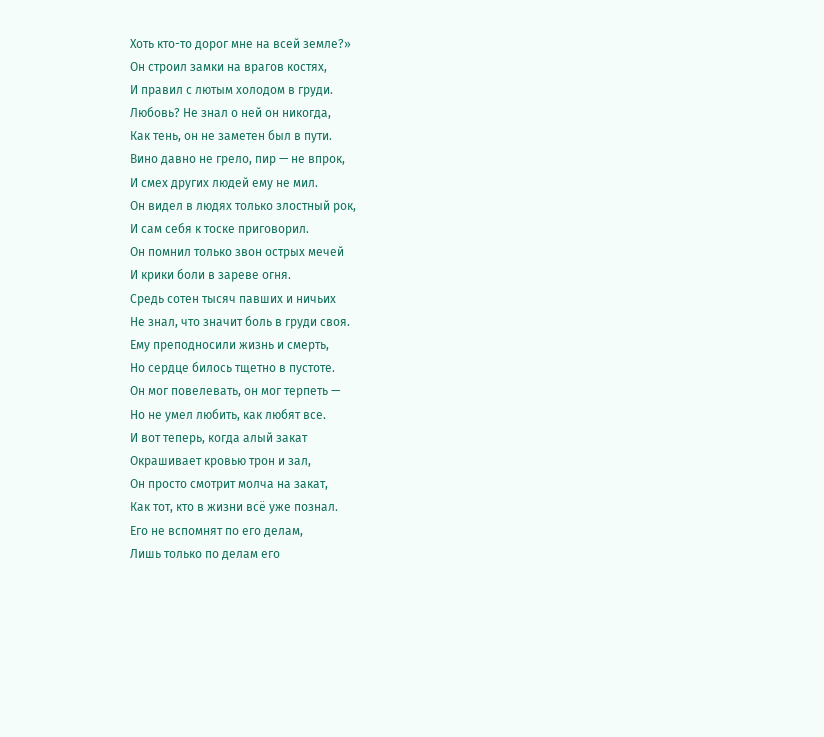Хоть кто-то дорог мне на всей земле?»
Он строил замки на врагов костях,
И правил с лютым холодом в груди.
Любовь? Не знал о ней он никогда,
Как тень, он не заметен был в пути.
Вино давно не грело, пир — не впрок,
И смех других людей ему не мил.
Он видел в людях только злостный рок,
И сам себя к тоске приговорил.
Он помнил только звон острых мечей
И крики боли в зареве огня.
Средь сотен тысяч павших и ничьих
Не знал, что значит боль в груди своя.
Ему преподносили жизнь и смерть,
Но сердце билось тщетно в пустоте.
Он мог повелевать, он мог терпеть —
Но не умел любить, как любят все.
И вот теперь, когда алый закат
Окрашивает кровью трон и зал,
Он просто смотрит молча на закат,
Как тот, кто в жизни всё уже познал.
Его не вспомнят по его делам,
Лишь только по делам его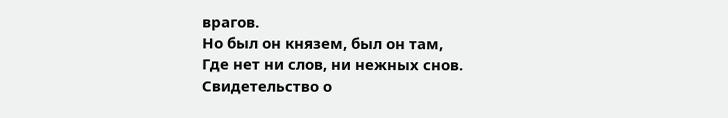врагов.
Но был он князем, был он там,
Где нет ни слов, ни нежных снов.
Свидетельство о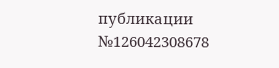публикации №126042308678